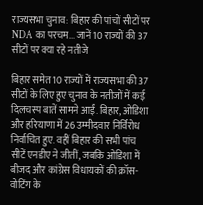राज्यसभा चुनाव: बिहार की पांचों सीटों पर NDA का परचम... जानें 10 राज्यों की 37 सीटों पर क्या रहे नतीजे

बिहार समेत 10 राज्यों में राज्यसभा की 37 सीटों के लिए हुए चुनाव के नतीजों में कई दिलचस्प बातें सामने आईं. बिहार, ओडिशा और हरियाणा में 26 उम्मीदवार निर्विरोध निर्वाचित हुए. वहीं बिहार की सभी पांच सीटें एनडीए ने जीतीं, जबकि ओडिशा में बीजद और कांग्रेस विधायकों की क्रॉस-वोटिंग के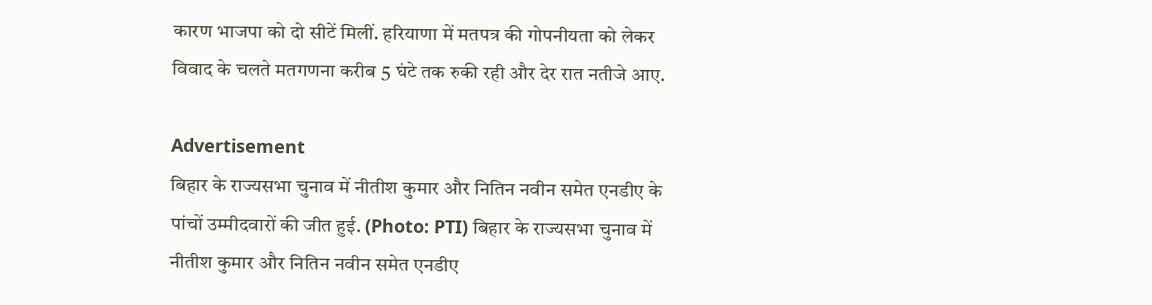कारण भाजपा को दो सीटें मिलीं. हरियाणा में मतपत्र की गोपनीयता को लेकर विवाद के चलते मतगणना करीब 5 घंटे तक रुकी रही और देर रात नतीजे आए.

Advertisement
बिहार के राज्यसभा चुनाव में नीतीश कुमार और नितिन नवीन समेत एनडीए के पांचों उम्मीदवारों की जीत हुई. (Photo: PTI) बिहार के राज्यसभा चुनाव में नीतीश कुमार और नितिन नवीन समेत एनडीए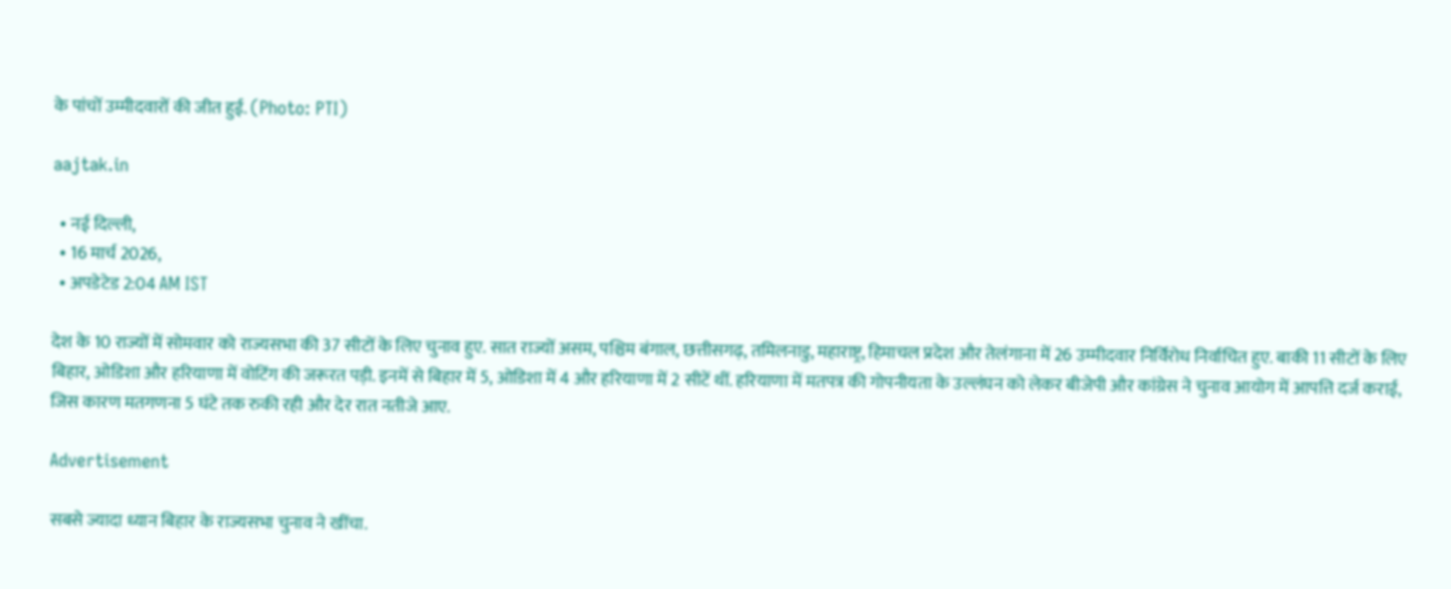के पांचों उम्मीदवारों की जीत हुई. (Photo: PTI)

aajtak.in

  • नई दिल्ली,
  • 16 मार्च 2026,
  • अपडेटेड 2:04 AM IST

देश के 10 राज्यों में सोमवार को राज्यसभा की 37 सीटों के लिए चुनाव हुए. सात राज्यों असम, पश्चिम बंगाल, छत्तीसगढ़, तमिलनाडु, महाराष्ट्र, हिमाचल प्रदेश और तेलंगाना में 26 उम्मीदवार निर्विरोध निर्वाचित हुए. बाकी 11 सीटों के लिए बिहार, ओडिशा और हरियाणा में वोटिंग की जरूरत पड़ी. इनमें से बिहार में 5, ओडिशा में 4 और हरियाणा में 2 सीटें थीं. हरियाणा में मतपत्र की गोपनीयता के उल्लंघन को लेकर बीजेपी और कांग्रेस ने चुनाव आयोग में आपत्ति दर्ज कराई, जिस कारण मतगणना 5 घंटे तक रुकी रही और देर रात नतीजे आए.

Advertisement

सबसे ज्यादा ध्यान बिहार के राज्यसभा चुनाव ने खींचा.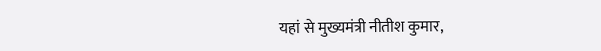यहां से मुख्यमंत्री नीतीश कुमार,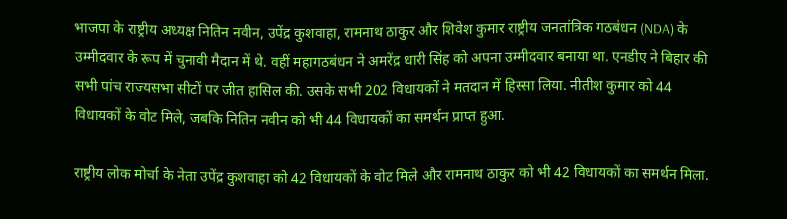भाजपा के राष्ट्रीय अध्यक्ष नितिन नवीन, उपेंद्र कुशवाहा, रामनाथ ठाकुर और शिवेश कुमार राष्ट्रीय जनतांत्रिक गठबंधन (NDA) के उम्मीदवार के रूप में चुनावी मैदान में थे. वहीं महागठबंधन ने अमरेंद्र धारी सिंह को अपना उम्मीदवार बनाया था. एनडीए ने बिहार की सभी पांच राज्यसभा सीटों पर जीत हासिल की. उसके सभी 202 विधायकों ने मतदान में हिस्सा लिया. नीतीश कुमार को 44 विधायकों के वोट मिले, जबकि नितिन नवीन को भी 44 विधायकों का समर्थन प्राप्त हुआ.

राष्ट्रीय लोक मोर्चा के नेता उपेंद्र कुशवाहा को 42 विधायकों के वोट मिले और रामनाथ ठाकुर को भी 42 विधायकों का समर्थन मिला.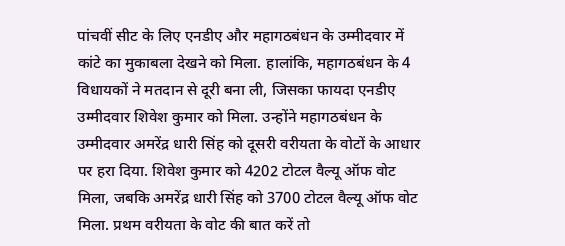पांचवीं सीट के लिए एनडीए और महागठबंधन के उम्मीदवार में कांटे का मुकाबला देखने को मिला. हालांकि, महागठबंधन के 4 विधायकों ने मतदान से दूरी बना ली, जिसका फायदा एनडीए उम्मीदवार शिवेश कुमार को मिला. उन्होंने महागठबंधन के उम्मीदवार अमरेंद्र धारी सिंह को दूसरी वरीयता के वोटों के आधार पर हरा दिया. शिवेश कुमार को 4202 टोटल वैल्यू ऑफ वोट मिला, जबकि अमरेंद्र धारी सिंह को 3700 टोटल वैल्यू ऑफ वोट मिला. प्रथम वरीयता के वोट की बात करें तो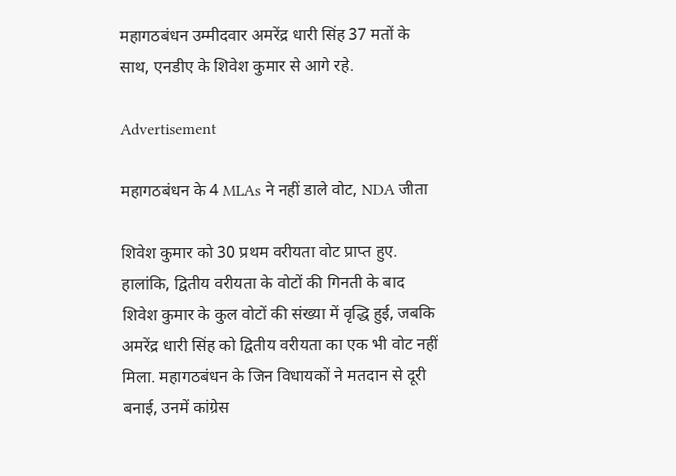महागठबंधन उम्मीदवार अमरेंद्र धारी सिंह 37 मतों के साथ, एनडीए के शिवेश कुमार से आगे रहे.

Advertisement

महागठबंधन के 4 MLAs ने नहीं डाले वोट, NDA जीता

शिवेश कुमार को 30 प्रथम वरीयता वोट प्राप्त हुए. हालांकि, द्वितीय वरीयता के वोटों की गिनती के बाद शिवेश कुमार के कुल वोटों की संख्या में वृद्धि हुई, जबकि अमरेंद्र धारी सिंह को द्वितीय वरीयता का एक भी वोट नहीं मिला. महागठबंधन के जिन विधायकों ने मतदान से दूरी बनाई, उनमें कांग्रेस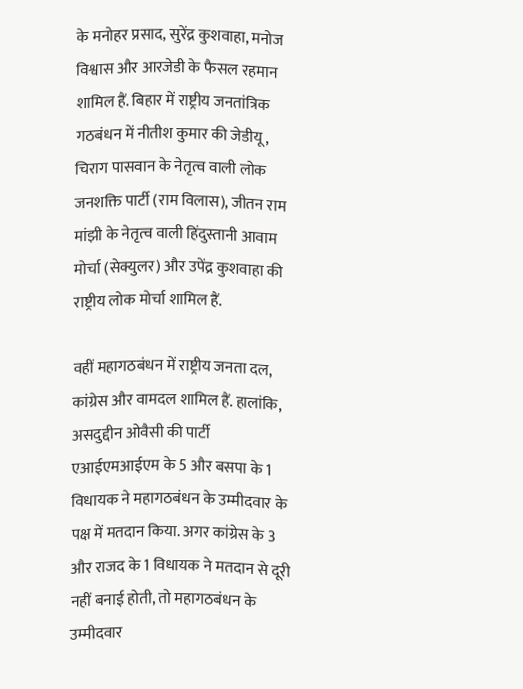के मनोहर प्रसाद, सुरेंद्र कुशवाहा, मनोज विश्वास और आरजेडी के फैसल रहमान शामिल हैं. बिहार में राष्ट्रीय जनतांत्रिक गठबंधन में नीतीश कुमार की जेडीयू, चिराग पासवान के नेतृत्व वाली लोक जनशक्ति पार्टी (राम विलास), जीतन राम मांझी के नेतृत्व वाली हिंदुस्तानी आवाम मोर्चा (सेक्युलर) और उपेंद्र कुशवाहा की राष्ट्रीय लोक मोर्चा शामिल हैं.

वहीं महागठबंधन में राष्ट्रीय जनता दल, कांग्रेस और वामदल शामिल हैं. हालांकि, असदुद्दीन ओवैसी की पार्टी एआईएमआईएम के 5 और बसपा के 1 विधायक ने महागठबंधन के उम्मीदवार के पक्ष में मतदान किया. अगर कांग्रेस के 3 और राजद के 1 विधायक ने मतदान से दूरी नहीं बनाई होती, तो महागठबंधन के उम्मीदवार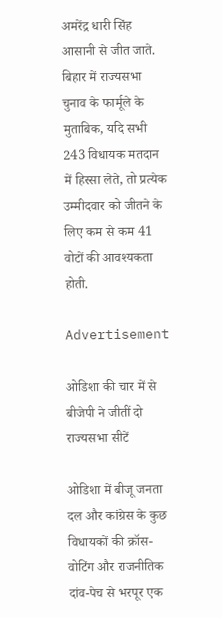अमरेंद्र धारी सिंह आसानी से जीत जाते. बिहार में राज्यसभा चुनाव के फार्मूले के मुताबिक, यदि सभी 243 विधायक मतदान में हिस्सा लेते, तो प्रत्येक उम्मीदवार को जीतने के लिए कम से कम 41 वोटों की आवश्यकता होती.

Advertisement

ओडिशा की चार में से बीजेपी ने जीतीं दो राज्यसभा सीटें

ओडिशा में बीजू जनता दल और कांग्रेस के कुछ विधायकों की क्रॉस-वोटिंग और राजनीतिक दांव-पेच से भरपूर एक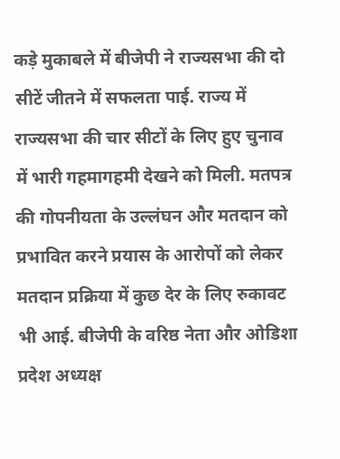कड़े मुकाबले में बीजेपी ने राज्यसभा की दो सीटें जीतने में सफलता पाई. राज्य में राज्यसभा की चार सीटों के लिए हुए चुनाव में भारी गहमागहमी देखने को मिली. मतपत्र की गोपनीयता के उल्लंघन और मतदान को प्रभावित करने प्रयास के आरोपों को लेकर मतदान प्रक्रिया में कुछ देर के लिए रुकावट भी आई. बीजेपी के वरिष्ठ नेता और ओडिशा प्रदेश अध्यक्ष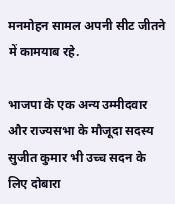मनमोहन सामल अपनी सीट जीतने में कामयाब रहे.

भाजपा के एक अन्य उम्मीदवार और राज्यसभा के मौजूदा सदस्य सुजीत कुमार भी उच्च सदन के लिए दोबारा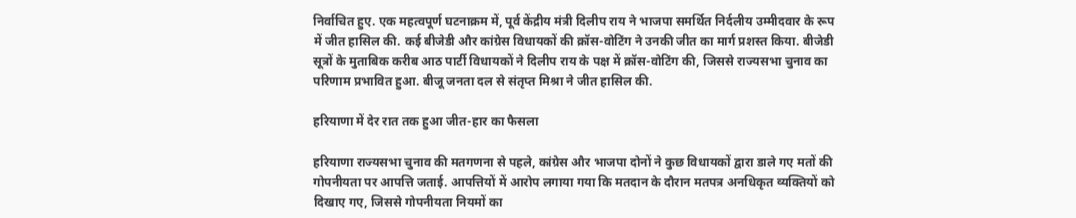निर्वाचित हुए. एक महत्वपूर्ण घटनाक्रम में, पूर्व केंद्रीय मंत्री दिलीप राय ने भाजपा समर्थित निर्दलीय उम्मीदवार के रूप में जीत हासिल की. कई बीजेडी और कांग्रेस विधायकों की क्रॉस-वोटिंग ने उनकी जीत का मार्ग प्रशस्त किया. बीजेडी सूत्रों के मुताबिक करीब आठ पार्टी विधायकों ने दिलीप राय के पक्ष में क्रॉस-वोटिंग की, जिससे राज्यसभा चुनाव का परिणाम प्रभावित हुआ. बीजू जनता दल से संतृप्त मिश्रा ने जीत हासिल की.

हरियाणा में देर रात तक हुआ जीत-हार का फैसला

हरियाणा राज्यसभा चुनाव की मतगणना से पहले, कांग्रेस और भाजपा दोनों ने कुछ विधायकों द्वारा डाले गए मतों की गोपनीयता पर आपत्ति जताई. आपत्तियों में आरोप लगाया गया कि मतदान के दौरान मतपत्र अनधिकृत व्यक्तियों को दिखाए गए, जिससे गोपनीयता नियमों का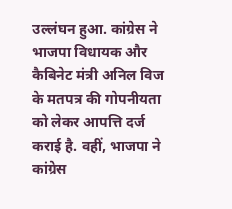उल्लंघन हुआ. कांग्रेस ने भाजपा विधायक और कैबिनेट मंत्री अनिल विज के मतपत्र की गोपनीयता को लेकर आपत्ति दर्ज कराई है. वहीं, भाजपा ने कांग्रेस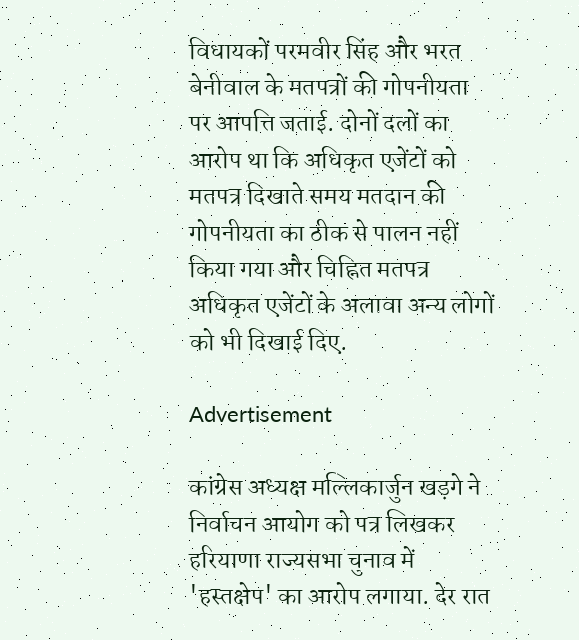विधायकों परमवीर सिंह और भरत बेनीवाल के मतपत्रों की गोपनीयता पर आपत्ति जताई. दोनों दलों का आरोप था कि अधिकृत एजेंटों को मतपत्र दिखाते समय मतदान की गोपनीयता का ठीक से पालन नहीं किया गया और चिह्नित मतपत्र अधिकृत एजेंटों के अलावा अन्य लोगों को भी दिखाई दिए.

Advertisement

कांग्रेस अध्यक्ष मल्लिकार्जुन खड़गे ने निर्वाचन आयोग को पत्र लिखकर हरियाणा राज्यसभा चुनाव में 'हस्तक्षेप' का आरोप लगाया. देर रात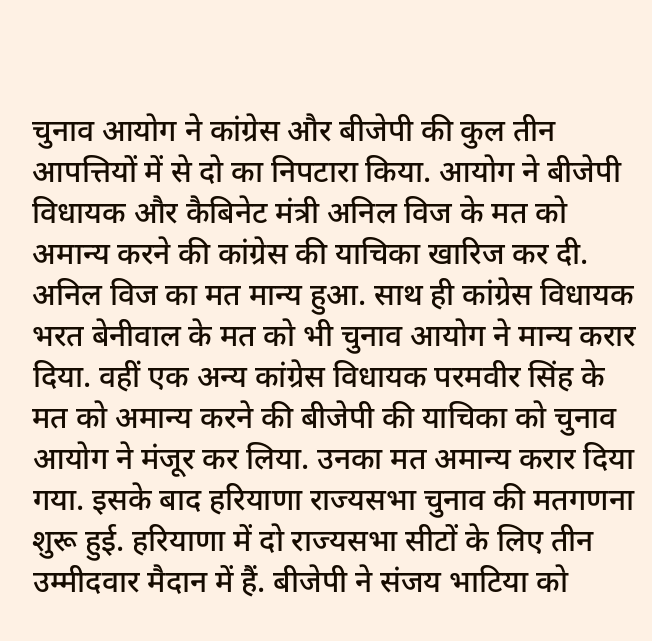चुनाव आयोग ने कांग्रेस और बीजेपी की कुल तीन आपत्तियों में से दो का निपटारा किया. आयोग ने बीजेपी विधायक और कैबिनेट मंत्री अनिल विज के मत को अमान्य करने की कांग्रेस की याचिका खारिज कर दी. अनिल विज का मत मान्य हुआ. साथ ही कांग्रेस विधायक भरत बेनीवाल के मत को भी चुनाव आयोग ने मान्य करार दिया. वहीं एक अन्य कांग्रेस विधायक परमवीर सिंह के मत को अमान्य करने की बीजेपी की याचिका को चुनाव आयोग ने मंजूर कर लिया. उनका मत अमान्य करार दिया गया. इसके बाद हरियाणा राज्यसभा चुनाव की मतगणना शुरू हुई. हरियाणा में दो राज्यसभा सीटों के लिए तीन उम्मीदवार मैदान में हैं. बीजेपी ने संजय भाटिया को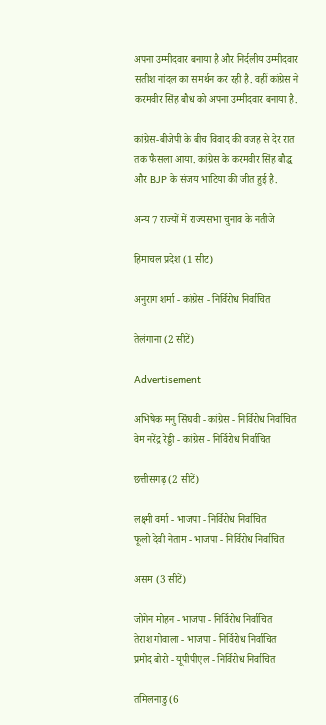अपना उम्मीदवार बनाया है और निर्दलीय उम्मीदवार सतीश नांदल का समर्थन कर रही है. वहीं कांग्रेस ने करमवीर सिंह बौध को अपना उम्मीदवार बनाया है.

कांग्रेस-बीजेपी के बीच विवाद की वजह से देर रात तक फैसला आया. कांग्रेस के करमवीर सिंह बौद्ध और BJP के संजय भाटिया की जीत हुई है.

अन्य 7 राज्यों में राज्यसभा चुनाव के नतीजे

हिमाचल प्रदेश (1 सीट)

अनुराग शर्मा - कांग्रेस - निर्विरोध निर्वाचित

तेलंगाना (2 सीटें)

Advertisement

अभिषेक मनु सिंघवी - कांग्रेस - निर्विरोध निर्वाचित
वेम नरेंद्र रेड्डी - कांग्रेस - निर्विरोध निर्वाचित

छत्तीसगढ़ (2 सीटें)

लक्ष्मी वर्मा - भाजपा - निर्विरोध निर्वाचित
फूलो देवी नेताम - भाजपा - निर्विरोध निर्वाचित

असम (3 सीटें)

जोगेन मोहन - भाजपा - निर्विरोध निर्वाचित
तेराश गोवाला - भाजपा - निर्विरोध निर्वाचित
प्रमोद बोरो - यूपीपीएल - निर्विरोध निर्वाचित

तमिलनाडु (6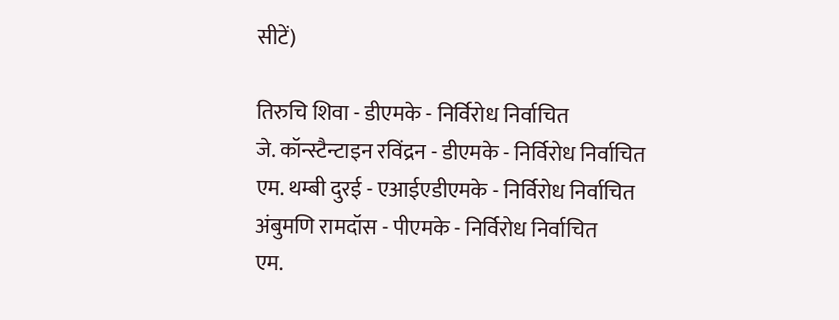सीटें)

तिरुचि शिवा - डीएमके - निर्विरोध निर्वाचित
जे. कॉन्स्टैन्टाइन रविंद्रन - डीएमके - निर्विरोध निर्वाचित
एम. थम्बी दुरई - एआईएडीएमके - निर्विरोध निर्वाचित
अंबुमणि रामदॉस - पीएमके - निर्विरोध निर्वाचित
एम.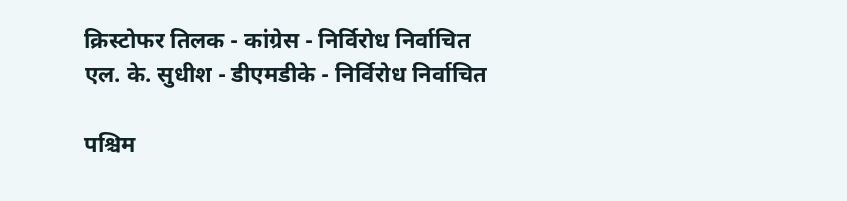क्रिस्टोफर तिलक - कांग्रेस - निर्विरोध निर्वाचित
एल. के. सुधीश - डीएमडीके - निर्विरोध निर्वाचित

पश्चिम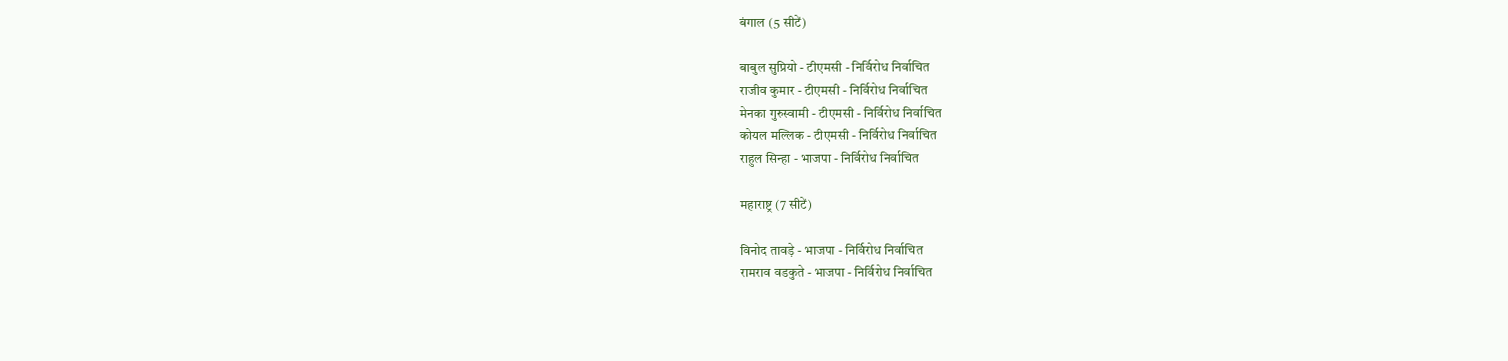बंगाल (5 सीटें)

बाबुल सुप्रियो - टीएमसी - निर्विरोध निर्वाचित
राजीव कुमार - टीएमसी - निर्विरोध निर्वाचित
मेनका गुरुस्वामी - टीएमसी - निर्विरोध निर्वाचित
कोयल मल्लिक - टीएमसी - निर्विरोध निर्वाचित
राहुल सिन्हा - भाजपा - निर्विरोध निर्वाचित

महाराष्ट्र (7 सीटें)

विनोद तावड़े - भाजपा - निर्विरोध निर्वाचित
रामराव वडकुते - भाजपा - निर्विरोध निर्वाचित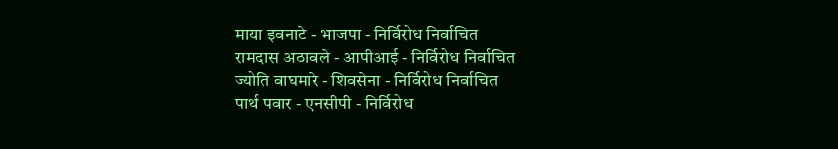माया इवनाटे - भाजपा - निर्विरोध निर्वाचित
रामदास अठावले - आपीआई - निर्विरोध निर्वाचित
ज्योति वाघमारे - शिवसेना - निर्विरोध निर्वाचित
पार्थ पवार - एनसीपी - निर्विरोध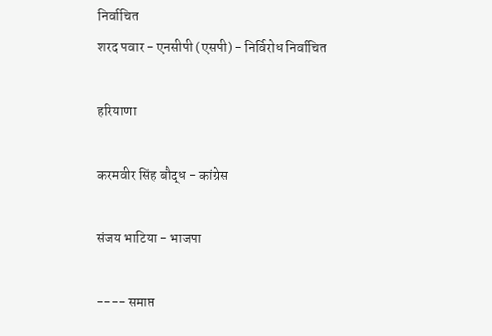निर्वाचित
शरद पवार - एनसीपी (एसपी) - निर्विरोध निर्वाचित

हरियाणा

करमवीर सिंह बौद्ध - कांग्रेस

संजय भाटिया - भाजपा

---- समाप्त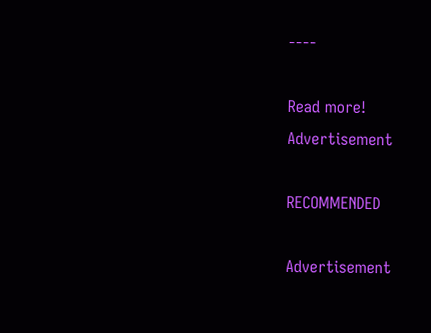----

Read more!
Advertisement

RECOMMENDED

Advertisement